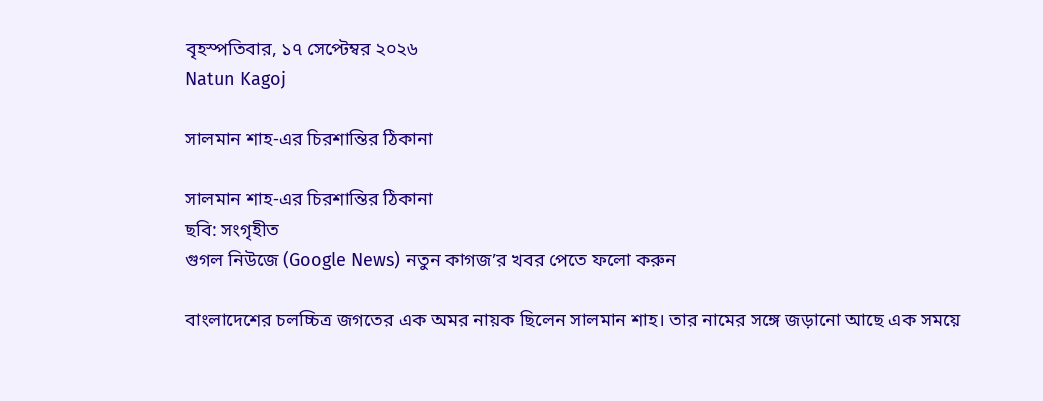বৃহস্পতিবার, ১৭ সেপ্টেম্বর ২০২৬
Natun Kagoj

সালমান শাহ-এর চিরশান্তির ঠিকানা

সালমান শাহ-এর চিরশান্তির ঠিকানা
ছবি: সংগৃহীত
গুগল নিউজে (Google News) নতুন কাগজ’র খবর পেতে ফলো করুন

বাংলাদেশের চলচ্চিত্র জগতের এক অমর নায়ক ছিলেন সালমান শাহ। তার নামের সঙ্গে জড়ানো আছে এক সময়ে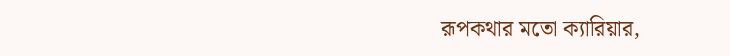রূপকথার মতো ক্যারিয়ার,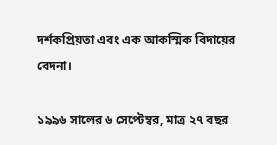দর্শকপ্রিয়তা এবং এক আকস্মিক বিদায়ের বেদনা।

১৯৯৬ সালের ৬ সেপ্টেম্বর, মাত্র ২৭ বছর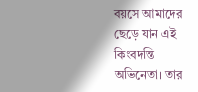বয়সে আমাদের ছেড়ে যান এই কিংবদন্তি অভিনেতা। তার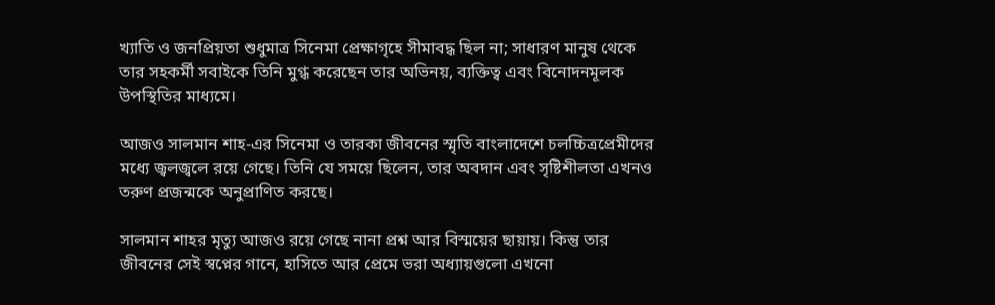খ্যাতি ও জনপ্রিয়তা শুধুমাত্র সিনেমা প্রেক্ষাগৃহে সীমাবদ্ধ ছিল না; সাধারণ মানুষ থেকে তার সহকর্মী সবাইকে তিনি মুগ্ধ করেছেন তার অভিনয়, ব্যক্তিত্ব এবং বিনোদনমূলক উপস্থিতির মাধ্যমে।

আজও সালমান শাহ-এর সিনেমা ও তারকা জীবনের স্মৃতি বাংলাদেশে চলচ্চিত্রপ্রেমীদের মধ্যে জ্বলজ্বলে রয়ে গেছে। তিনি যে সময়ে ছিলেন, তার অবদান এবং সৃষ্টিশীলতা এখনও তরুণ প্রজন্মকে অনুপ্রাণিত করছে।

সালমান শাহর মৃত্যু আজও রয়ে গেছে নানা প্রশ্ন আর বিস্ময়ের ছায়ায়। কিন্তু তার জীবনের সেই স্বপ্নের গানে, হাসিতে আর প্রেমে ভরা অধ্যায়গুলো এখনো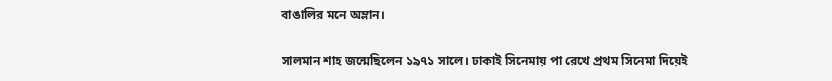বাঙালির মনে অম্লান।

সালমান শাহ জন্মেছিলেন ১৯৭১ সালে। ঢাকাই সিনেমায় পা রেখে প্রথম সিনেমা দিয়েই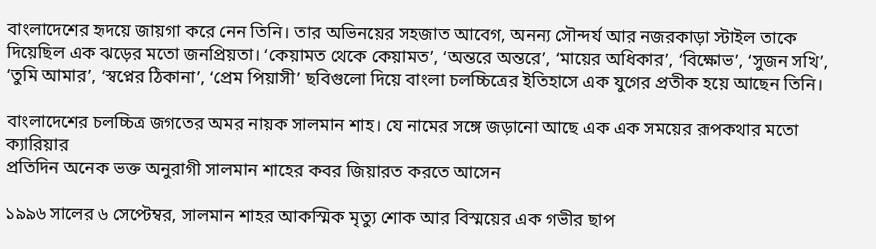বাংলাদেশের হৃদয়ে জায়গা করে নেন তিনি। তার অভিনয়ের সহজাত আবেগ, অনন্য সৌন্দর্য আর নজরকাড়া স্টাইল তাকে দিয়েছিল এক ঝড়ের মতো জনপ্রিয়তা। ‘কেয়ামত থেকে কেয়ামত’, ‘অন্তরে অন্তরে’, ‘মায়ের অধিকার’, ‘বিক্ষোভ’, ‘সুজন সখি’, ‘তুমি আমার’, ‘স্বপ্নের ঠিকানা’, ‘প্রেম পিয়াসী’ ছবিগুলো দিয়ে বাংলা চলচ্চিত্রের ইতিহাসে এক যুগের প্রতীক হয়ে আছেন তিনি।

বাংলাদেশের চলচ্চিত্র জগতের অমর নায়ক সালমান শাহ। যে নামের সঙ্গে জড়ানো আছে এক এক সময়ের রূপকথার মতো ক্যারিয়ার
প্রতিদিন অনেক ভক্ত অনুরাগী সালমান শাহের কবর জিয়ারত করতে আসেন

১৯৯৬ সালের ৬ সেপ্টেম্বর, সালমান শাহর আকস্মিক মৃত্যু শোক আর বিস্ময়ের এক গভীর ছাপ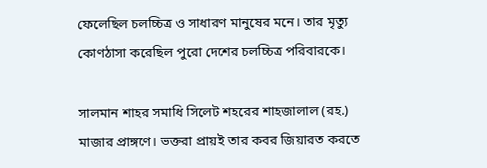ফেলেছিল চলচ্চিত্র ও সাধারণ মানুষের মনে। তার মৃত্যু কোণঠাসা করেছিল পুরো দেশের চলচ্চিত্র পরিবারকে।

সালমান শাহর সমাধি সিলেট শহরের শাহজালাল (রহ.) মাজার প্রাঙ্গণে। ভক্তরা প্রায়ই তার কবর জিয়ারত করতে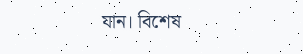যান। বিশেষ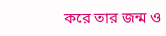করে তার জন্ম ও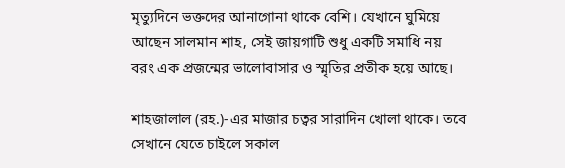মৃত্যুদিনে ভক্তদের আনাগোনা থাকে বেশি। যেখানে ঘুমিয়ে আছেন সালমান শাহ, সেই জায়গাটি শুধু একটি সমাধি নয় বরং এক প্রজন্মের ভালোবাসার ও স্মৃতির প্রতীক হয়ে আছে।

শাহজালাল (রহ.)-এর মাজার চত্বর সারাদিন খোলা থাকে। তবে সেখানে যেতে চাইলে সকাল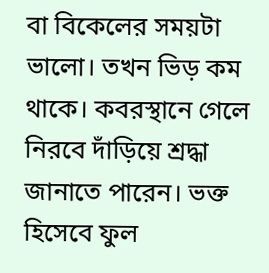বা বিকেলের সময়টা ভালো। তখন ভিড় কম থাকে। কবরস্থানে গেলে নিরবে দাঁড়িয়ে শ্রদ্ধা জানাতে পারেন। ভক্ত হিসেবে ফুল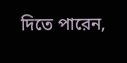দিতে পারেন,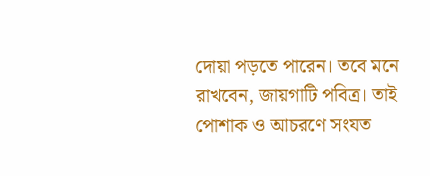দোয়া পড়তে পারেন। তবে মনে রাখবেন, জায়গাটি পবিত্র। তাই পোশাক ও আচরণে সংযত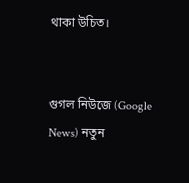থাকা উচিত।


গুগল নিউজে (Google News) নতুন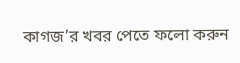কাগজ’র খবর পেতে ফলো করুন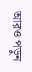আরও পড়ুন